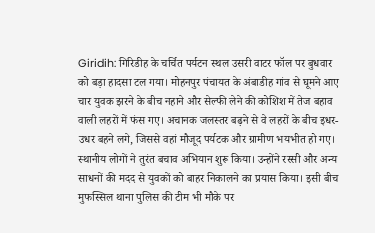Giridih: गिरिडीह के चर्चित पर्यटन स्थल उसरी वाटर फॉल पर बुधवार को बड़ा हादसा टल गया। मोहनपुर पंचायत के अंबाडीह गांव से घूमने आए चार युवक झरने के बीच नहाने और सेल्फी लेने की कोशिश में तेज बहाव वाली लहरों में फंस गए। अचानक जलस्तर बढ़ने से वे लहरों के बीच इधर-उधर बहने लगे, जिससे वहां मौजूद पर्यटक और ग्रामीण भयभीत हो गए।
स्थानीय लोगों ने तुरंत बचाव अभियान शुरू किया। उन्होंने रस्सी और अन्य साधनों की मदद से युवकों को बाहर निकालने का प्रयास किया। इसी बीच मुफस्सिल थाना पुलिस की टीम भी मौके पर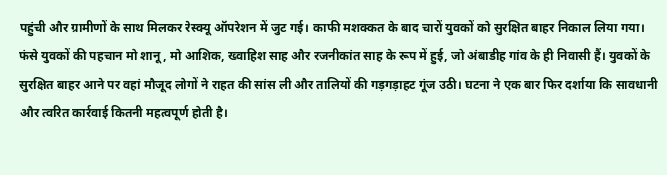पहुंची और ग्रामीणों के साथ मिलकर रेस्क्यू ऑपरेशन में जुट गई। काफी मशक्कत के बाद चारों युवकों को सुरक्षित बाहर निकाल लिया गया।
फंसे युवकों की पहचान मो शानू, मो आशिक, ख्वाहिश साह और रजनीकांत साह के रूप में हुई, जो अंबाडीह गांव के ही निवासी हैं। युवकों के सुरक्षित बाहर आने पर वहां मौजूद लोगों ने राहत की सांस ली और तालियों की गड़गड़ाहट गूंज उठी। घटना ने एक बार फिर दर्शाया कि सावधानी और त्वरित कार्रवाई कितनी महत्वपूर्ण होती है।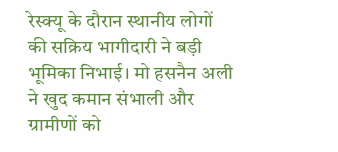रेस्क्यू के दौरान स्थानीय लोगों की सक्रिय भागीदारी ने बड़ी भूमिका निभाई। मो हसनैन अली ने खुद कमान संभाली और ग्रामीणों को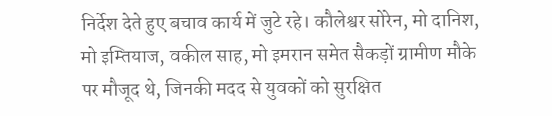निर्देश देते हुए बचाव कार्य में जुटे रहे। कौलेश्वर सोरेन, मो दानिश, मो इम्तियाज, वकील साह, मो इमरान समेत सैकड़ों ग्रामीण मौके पर मौजूद थे, जिनकी मदद से युवकों को सुरक्षित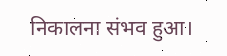निकालना संभव हुआ।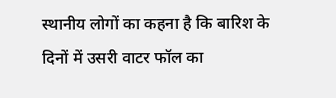स्थानीय लोगों का कहना है कि बारिश के दिनों में उसरी वाटर फॉल का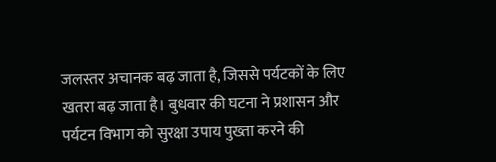जलस्तर अचानक बढ़ जाता है, जिससे पर्यटकों के लिए खतरा बढ़ जाता है। बुधवार की घटना ने प्रशासन और पर्यटन विभाग को सुरक्षा उपाय पुख्ता करने की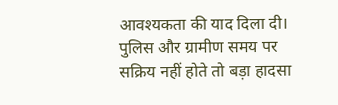आवश्यकता की याद दिला दी। पुलिस और ग्रामीण समय पर सक्रिय नहीं होते तो बड़ा हादसा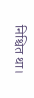निश्चित था।